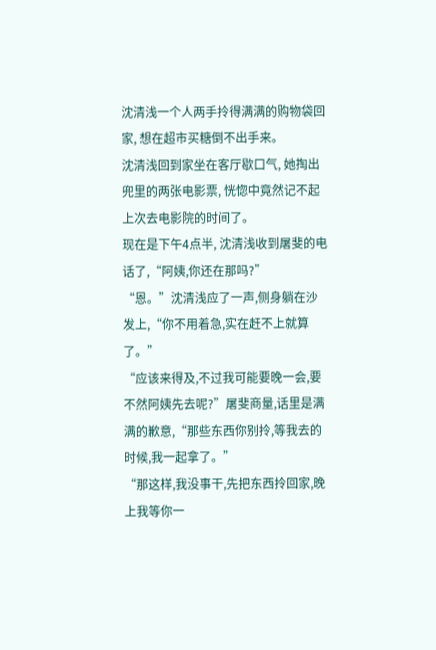沈清浅一个人两手拎得满满的购物袋回家, 想在超市买糖倒不出手来。
沈清浅回到家坐在客厅歇口气, 她掏出兜里的两张电影票, 恍惚中竟然记不起上次去电影院的时间了。
现在是下午4点半, 沈清浅收到屠斐的电话了,“阿姨,你还在那吗?”
“恩。”沈清浅应了一声,侧身躺在沙发上,“你不用着急,实在赶不上就算了。”
“应该来得及,不过我可能要晚一会,要不然阿姨先去呢?”屠斐商量,话里是满满的歉意,“那些东西你别拎,等我去的时候,我一起拿了。”
“那这样,我没事干,先把东西拎回家,晚上我等你一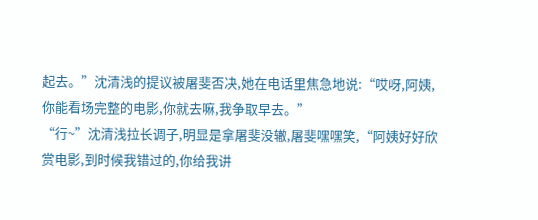起去。”沈清浅的提议被屠斐否决,她在电话里焦急地说:“哎呀,阿姨,你能看场完整的电影,你就去嘛,我争取早去。”
“行~”沈清浅拉长调子,明显是拿屠斐没辙,屠斐嘿嘿笑,“阿姨好好欣赏电影,到时候我错过的,你给我讲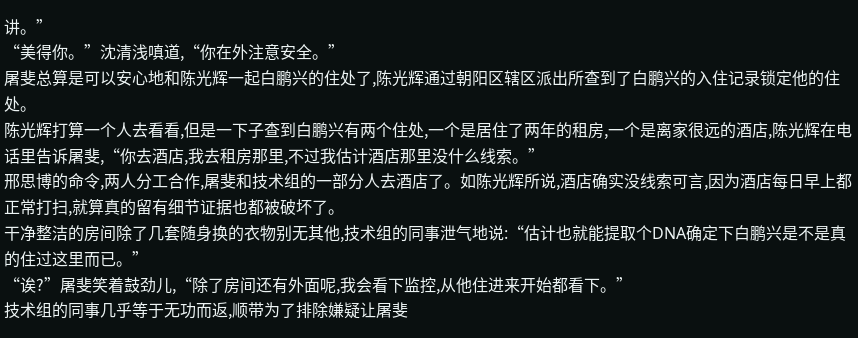讲。”
“美得你。”沈清浅嗔道,“你在外注意安全。”
屠斐总算是可以安心地和陈光辉一起白鹏兴的住处了,陈光辉通过朝阳区辖区派出所查到了白鹏兴的入住记录锁定他的住处。
陈光辉打算一个人去看看,但是一下子查到白鹏兴有两个住处,一个是居住了两年的租房,一个是离家很远的酒店,陈光辉在电话里告诉屠斐,“你去酒店,我去租房那里,不过我估计酒店那里没什么线索。”
邢思博的命令,两人分工合作,屠斐和技术组的一部分人去酒店了。如陈光辉所说,酒店确实没线索可言,因为酒店每日早上都正常打扫,就算真的留有细节证据也都被破坏了。
干净整洁的房间除了几套随身换的衣物别无其他,技术组的同事泄气地说:“估计也就能提取个DNA确定下白鹏兴是不是真的住过这里而已。”
“诶?”屠斐笑着鼓劲儿,“除了房间还有外面呢,我会看下监控,从他住进来开始都看下。”
技术组的同事几乎等于无功而返,顺带为了排除嫌疑让屠斐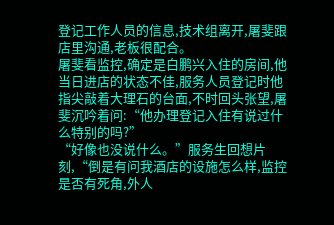登记工作人员的信息,技术组离开,屠斐跟店里沟通,老板很配合。
屠斐看监控,确定是白鹏兴入住的房间,他当日进店的状态不佳,服务人员登记时他指尖敲着大理石的台面,不时回头张望,屠斐沉吟着问:“他办理登记入住有说过什么特别的吗?”
“好像也没说什么。”服务生回想片刻,“倒是有问我酒店的设施怎么样,监控是否有死角,外人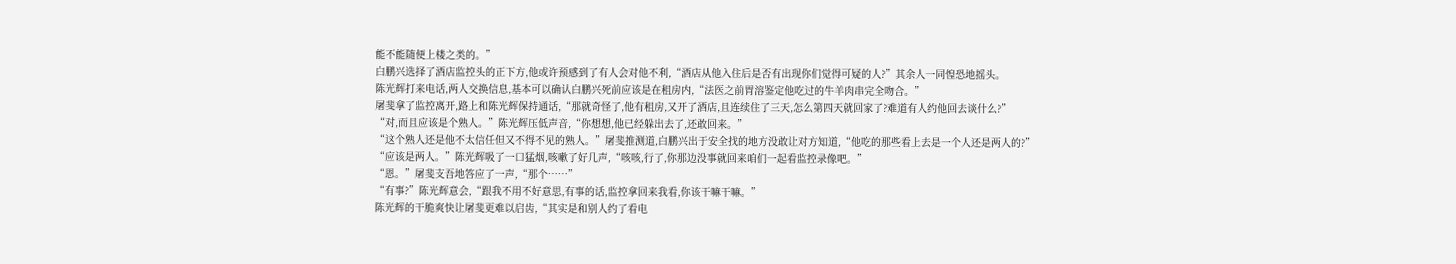能不能随便上楼之类的。”
白鹏兴选择了酒店监控头的正下方,他或许预感到了有人会对他不利,“酒店从他入住后是否有出现你们觉得可疑的人?”其余人一同惶恐地摇头。
陈光辉打来电话,两人交换信息,基本可以确认白鹏兴死前应该是在租房内,“法医之前胃溶鉴定他吃过的牛羊肉串完全吻合。”
屠斐拿了监控离开,路上和陈光辉保持通话,“那就奇怪了,他有租房,又开了酒店,且连续住了三天,怎么第四天就回家了?难道有人约他回去谈什么?”
“对,而且应该是个熟人。”陈光辉压低声音,“你想想,他已经躲出去了,还敢回来。”
“这个熟人还是他不太信任但又不得不见的熟人。”屠斐推测道,白鹏兴出于安全找的地方没敢让对方知道,“他吃的那些看上去是一个人还是两人的?”
“应该是两人。”陈光辉吸了一口猛烟,咳嗽了好几声,“咳咳,行了,你那边没事就回来咱们一起看监控录像吧。”
“恩。”屠斐支吾地答应了一声,“那个……”
“有事?”陈光辉意会,“跟我不用不好意思,有事的话,监控拿回来我看,你该干嘛干嘛。”
陈光辉的干脆爽快让屠斐更难以启齿,“其实是和别人约了看电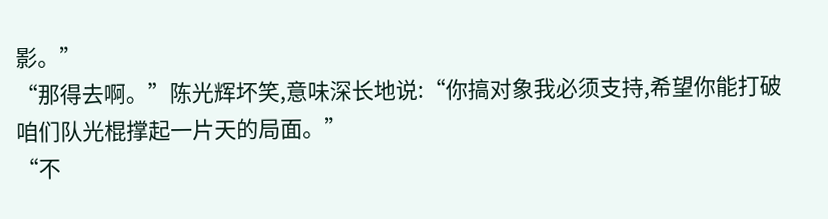影。”
“那得去啊。”陈光辉坏笑,意味深长地说:“你搞对象我必须支持,希望你能打破咱们队光棍撑起一片天的局面。”
“不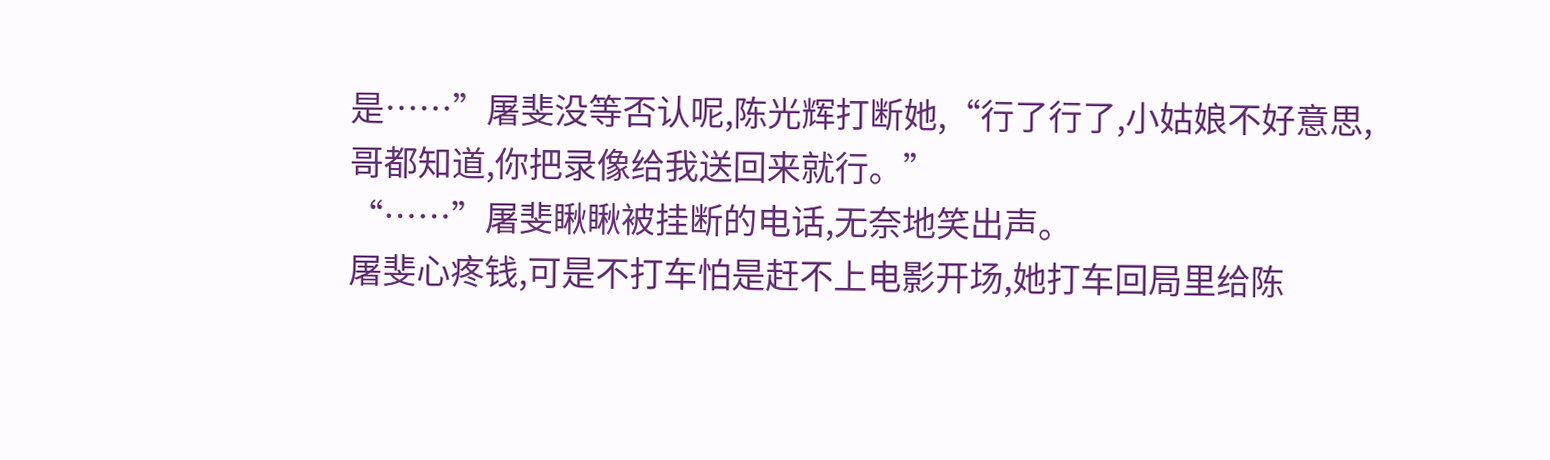是……”屠斐没等否认呢,陈光辉打断她,“行了行了,小姑娘不好意思,哥都知道,你把录像给我送回来就行。”
“……”屠斐瞅瞅被挂断的电话,无奈地笑出声。
屠斐心疼钱,可是不打车怕是赶不上电影开场,她打车回局里给陈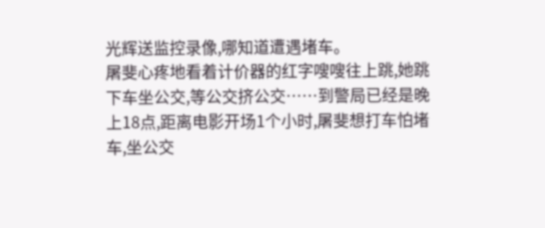光辉送监控录像,哪知道遭遇堵车。
屠斐心疼地看着计价器的红字嗖嗖往上跳,她跳下车坐公交,等公交挤公交……到警局已经是晚上18点,距离电影开场1个小时,屠斐想打车怕堵车,坐公交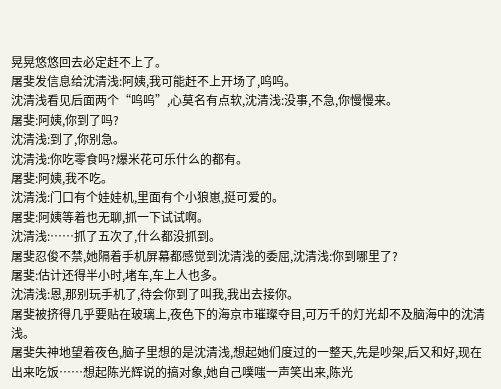晃晃悠悠回去必定赶不上了。
屠斐发信息给沈清浅:阿姨,我可能赶不上开场了,呜呜。
沈清浅看见后面两个“呜呜”,心莫名有点软,沈清浅:没事,不急,你慢慢来。
屠斐:阿姨,你到了吗?
沈清浅:到了,你别急。
沈清浅:你吃零食吗?爆米花可乐什么的都有。
屠斐:阿姨,我不吃。
沈清浅:门口有个娃娃机,里面有个小狼崽,挺可爱的。
屠斐:阿姨等着也无聊,抓一下试试啊。
沈清浅:……抓了五次了,什么都没抓到。
屠斐忍俊不禁,她隔着手机屏幕都感觉到沈清浅的委屈,沈清浅:你到哪里了?
屠斐:估计还得半小时,堵车,车上人也多。
沈清浅:恩,那别玩手机了,待会你到了叫我,我出去接你。
屠斐被挤得几乎要贴在玻璃上,夜色下的海京市璀璨夺目,可万千的灯光却不及脑海中的沈清浅。
屠斐失神地望着夜色,脑子里想的是沈清浅,想起她们度过的一整天,先是吵架,后又和好,现在出来吃饭……想起陈光辉说的搞对象,她自己噗嗤一声笑出来,陈光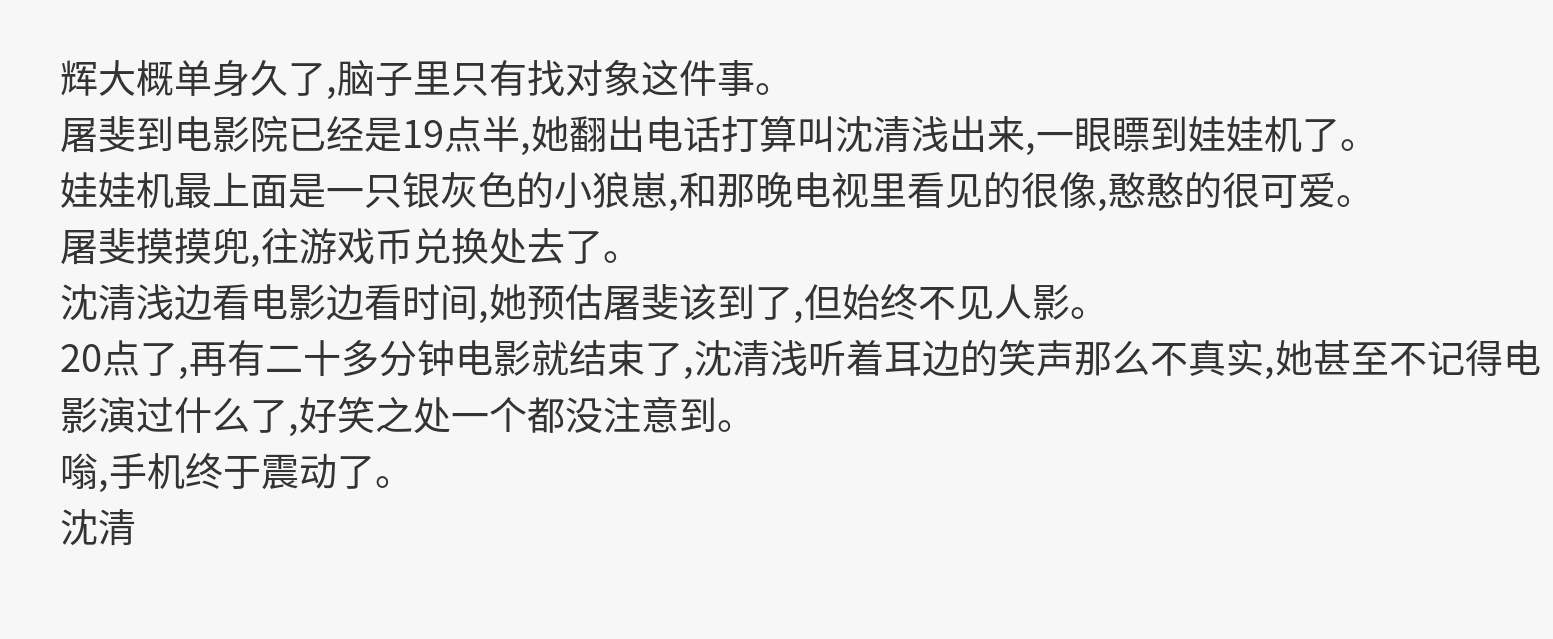辉大概单身久了,脑子里只有找对象这件事。
屠斐到电影院已经是19点半,她翻出电话打算叫沈清浅出来,一眼瞟到娃娃机了。
娃娃机最上面是一只银灰色的小狼崽,和那晚电视里看见的很像,憨憨的很可爱。
屠斐摸摸兜,往游戏币兑换处去了。
沈清浅边看电影边看时间,她预估屠斐该到了,但始终不见人影。
20点了,再有二十多分钟电影就结束了,沈清浅听着耳边的笑声那么不真实,她甚至不记得电影演过什么了,好笑之处一个都没注意到。
嗡,手机终于震动了。
沈清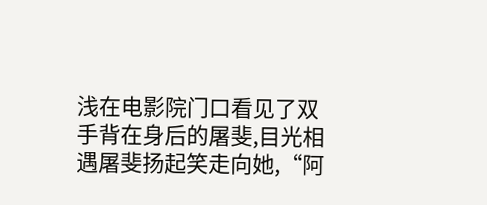浅在电影院门口看见了双手背在身后的屠斐,目光相遇屠斐扬起笑走向她,“阿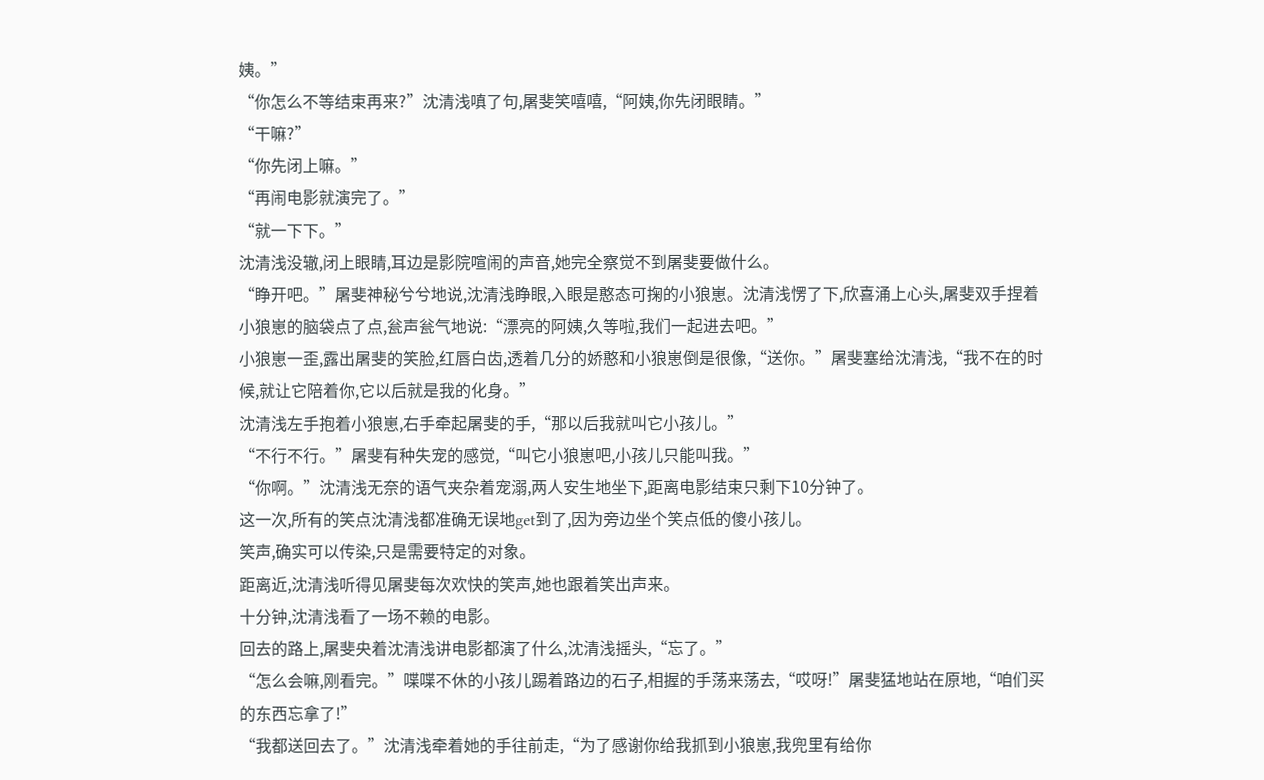姨。”
“你怎么不等结束再来?”沈清浅嗔了句,屠斐笑嘻嘻,“阿姨,你先闭眼睛。”
“干嘛?”
“你先闭上嘛。”
“再闹电影就演完了。”
“就一下下。”
沈清浅没辙,闭上眼睛,耳边是影院喧闹的声音,她完全察觉不到屠斐要做什么。
“睁开吧。”屠斐神秘兮兮地说,沈清浅睁眼,入眼是憨态可掬的小狼崽。沈清浅愣了下,欣喜涌上心头,屠斐双手捏着小狼崽的脑袋点了点,瓮声瓮气地说:“漂亮的阿姨,久等啦,我们一起进去吧。”
小狼崽一歪,露出屠斐的笑脸,红唇白齿,透着几分的娇憨和小狼崽倒是很像,“送你。”屠斐塞给沈清浅,“我不在的时候,就让它陪着你,它以后就是我的化身。”
沈清浅左手抱着小狼崽,右手牵起屠斐的手,“那以后我就叫它小孩儿。”
“不行不行。”屠斐有种失宠的感觉,“叫它小狼崽吧,小孩儿只能叫我。”
“你啊。”沈清浅无奈的语气夹杂着宠溺,两人安生地坐下,距离电影结束只剩下10分钟了。
这一次,所有的笑点沈清浅都准确无误地get到了,因为旁边坐个笑点低的傻小孩儿。
笑声,确实可以传染,只是需要特定的对象。
距离近,沈清浅听得见屠斐每次欢快的笑声,她也跟着笑出声来。
十分钟,沈清浅看了一场不赖的电影。
回去的路上,屠斐央着沈清浅讲电影都演了什么,沈清浅摇头,“忘了。”
“怎么会嘛,刚看完。”喋喋不休的小孩儿踢着路边的石子,相握的手荡来荡去,“哎呀!”屠斐猛地站在原地,“咱们买的东西忘拿了!”
“我都送回去了。”沈清浅牵着她的手往前走,“为了感谢你给我抓到小狼崽,我兜里有给你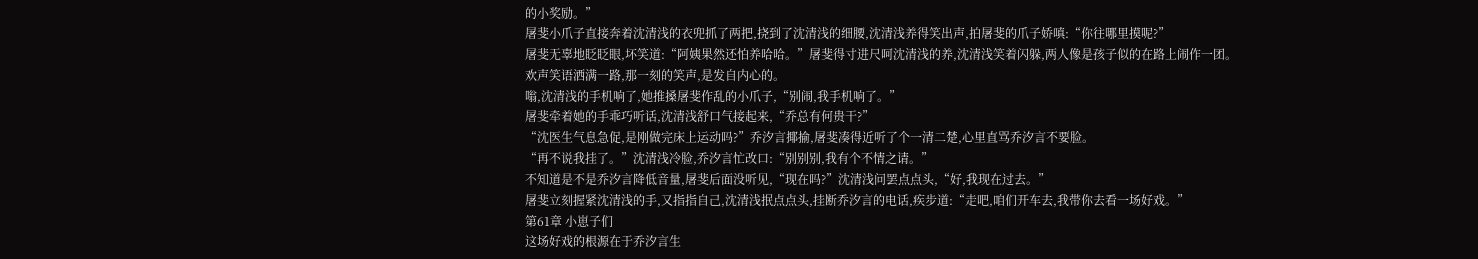的小奖励。”
屠斐小爪子直接奔着沈清浅的衣兜抓了两把,挠到了沈清浅的细腰,沈清浅养得笑出声,拍屠斐的爪子娇嗔:“你往哪里摸呢?”
屠斐无辜地眨眨眼,坏笑道:“阿姨果然还怕养哈哈。”屠斐得寸进尺呵沈清浅的养,沈清浅笑着闪躲,两人像是孩子似的在路上闹作一团。
欢声笑语洒满一路,那一刻的笑声,是发自内心的。
嗡,沈清浅的手机响了,她推搡屠斐作乱的小爪子,“别闹,我手机响了。”
屠斐牵着她的手乖巧听话,沈清浅舒口气接起来,“乔总有何贵干?”
“沈医生气息急促,是刚做完床上运动吗?”乔汐言揶揄,屠斐凑得近听了个一清二楚,心里直骂乔汐言不要脸。
“再不说我挂了。”沈清浅冷脸,乔汐言忙改口:“别别别,我有个不情之请。”
不知道是不是乔汐言降低音量,屠斐后面没听见,“现在吗?”沈清浅问罢点点头,“好,我现在过去。”
屠斐立刻握紧沈清浅的手,又指指自己,沈清浅抿点点头,挂断乔汐言的电话,疾步道:“走吧,咱们开车去,我带你去看一场好戏。”
第61章 小崽子们
这场好戏的根源在于乔汐言生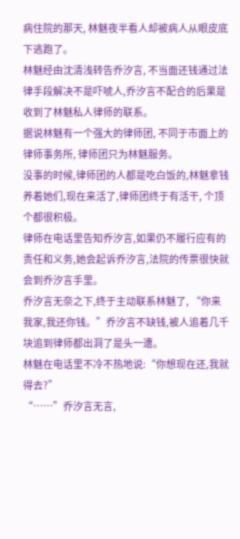病住院的那天, 林魅夜半看人却被病人从眼皮底下逃跑了。
林魅经由沈清浅转告乔汐言, 不当面还钱通过法律手段解决不是吓唬人,乔汐言不配合的后果是收到了林魅私人律师的联系。
据说林魅有一个强大的律师团, 不同于市面上的律师事务所, 律师团只为林魅服务。
没事的时候,律师团的人都是吃白饭的,林魅拿钱养着她们,现在来活了,律师团终于有活干, 个顶个都很积极。
律师在电话里告知乔汐言,如果仍不履行应有的责任和义务,她会起诉乔汐言,法院的传票很快就会到乔汐言手里。
乔汐言无奈之下,终于主动联系林魅了, “你来我家,我还你钱。”乔汐言不缺钱,被人追着几千块追到律师都出洞了是头一遭。
林魅在电话里不冷不热地说:“你想现在还,我就得去?”
“……”乔汐言无言,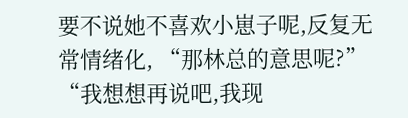要不说她不喜欢小崽子呢,反复无常情绪化, “那林总的意思呢?”
“我想想再说吧,我现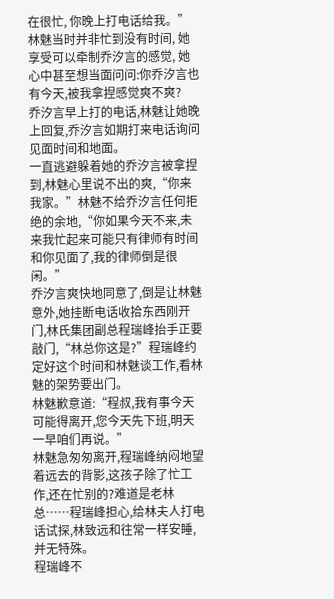在很忙, 你晚上打电话给我。”林魅当时并非忙到没有时间, 她享受可以牵制乔汐言的感觉, 她心中甚至想当面问问:你乔汐言也有今天,被我拿捏感觉爽不爽?
乔汐言早上打的电话,林魅让她晚上回复,乔汐言如期打来电话询问见面时间和地面。
一直逃避躲着她的乔汐言被拿捏到,林魅心里说不出的爽,“你来我家。”林魅不给乔汐言任何拒绝的余地,“你如果今天不来,未来我忙起来可能只有律师有时间和你见面了,我的律师倒是很闲。”
乔汐言爽快地同意了,倒是让林魅意外,她挂断电话收拾东西刚开门,林氏集团副总程瑞峰抬手正要敲门,“林总你这是?”程瑞峰约定好这个时间和林魅谈工作,看林魅的架势要出门。
林魅歉意道:“程叔,我有事今天可能得离开,您今天先下班,明天一早咱们再说。”
林魅急匆匆离开,程瑞峰纳闷地望着远去的背影,这孩子除了忙工作,还在忙别的?难道是老林总……程瑞峰担心,给林夫人打电话试探,林致远和往常一样安睡,并无特殊。
程瑞峰不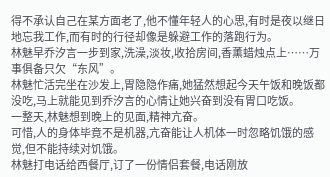得不承认自己在某方面老了,他不懂年轻人的心思,有时是夜以继日地忘我工作,而有时的行径却像是躲避工作的落跑行为。
林魅早乔汐言一步到家,洗澡,淡妆,收拾房间,香薰蜡烛点上……万事俱备只欠“东风”。
林魅忙活完坐在沙发上,胃隐隐作痛,她猛然想起今天午饭和晚饭都没吃,马上就能见到乔汐言的心情让她兴奋到没有胃口吃饭。
一整天,林魅想到晚上的见面,精神亢奋。
可惜,人的身体毕竟不是机器,亢奋能让人机体一时忽略饥饿的感觉,但不能持续对饥饿。
林魅打电话给西餐厅,订了一份情侣套餐,电话刚放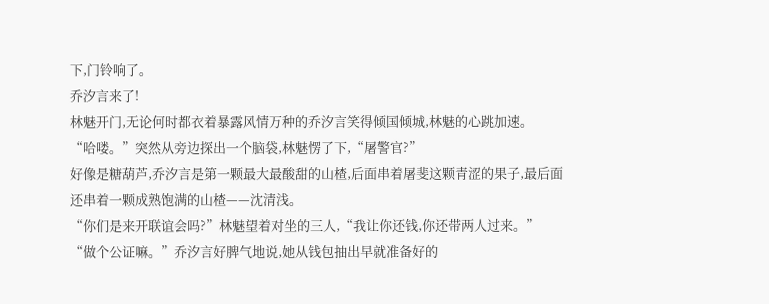下,门铃响了。
乔汐言来了!
林魅开门,无论何时都衣着暴露风情万种的乔汐言笑得倾国倾城,林魅的心跳加速。
“哈喽。”突然从旁边探出一个脑袋,林魅愣了下,“屠警官?”
好像是糖葫芦,乔汐言是第一颗最大最酸甜的山楂,后面串着屠斐这颗青涩的果子,最后面还串着一颗成熟饱满的山楂——沈清浅。
“你们是来开联谊会吗?”林魅望着对坐的三人,“我让你还钱,你还带两人过来。”
“做个公证嘛。”乔汐言好脾气地说,她从钱包抽出早就准备好的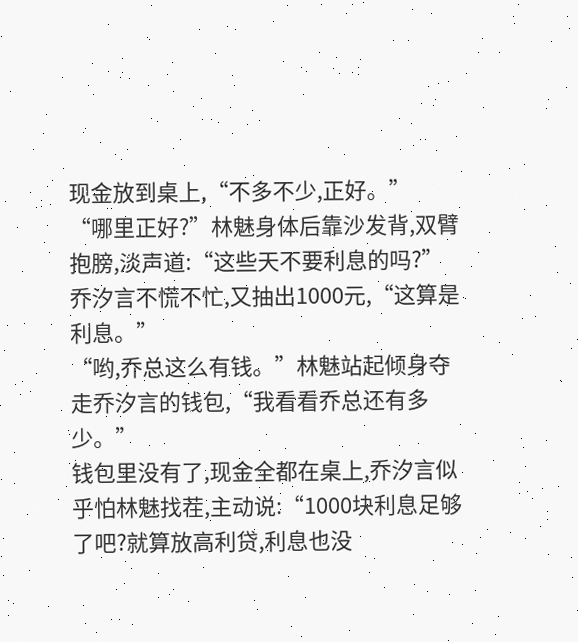现金放到桌上,“不多不少,正好。”
“哪里正好?”林魅身体后靠沙发背,双臂抱膀,淡声道:“这些天不要利息的吗?”
乔汐言不慌不忙,又抽出1000元,“这算是利息。”
“哟,乔总这么有钱。”林魅站起倾身夺走乔汐言的钱包,“我看看乔总还有多少。”
钱包里没有了,现金全都在桌上,乔汐言似乎怕林魅找茬,主动说:“1000块利息足够了吧?就算放高利贷,利息也没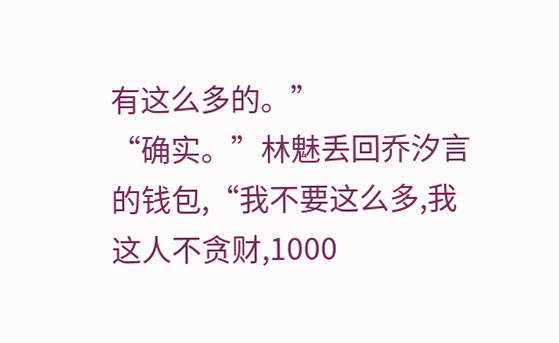有这么多的。”
“确实。”林魅丢回乔汐言的钱包,“我不要这么多,我这人不贪财,1000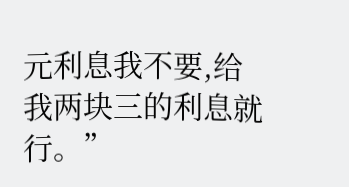元利息我不要,给我两块三的利息就行。”